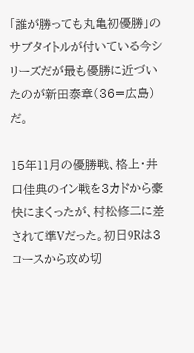「誰が勝っても丸亀初優勝」のサブタイトルが付いている今シリーズだが最も優勝に近づいたのが新田泰章(36=広島)だ。

15年11月の優勝戦、格上・井口佳典のイン戦を3カドから豪快にまくったが、村松修二に差されて準Vだった。初日9Rは3コースから攻め切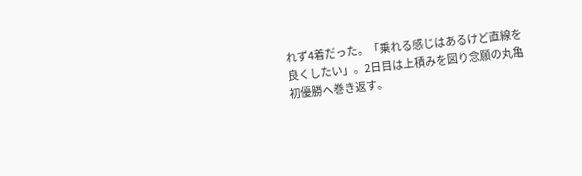れず4着だった。「乗れる感じはあるけど直線を良くしたい」。2日目は上積みを図り念願の丸亀初優勝へ巻き返す。